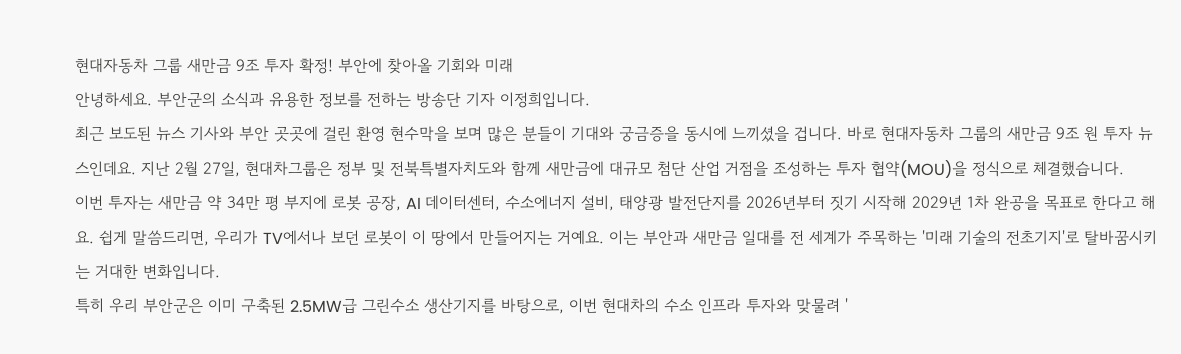현대자동차 그룹 새만금 9조 투자 확정! 부안에 찾아올 기회와 미래
안녕하세요. 부안군의 소식과 유용한 정보를 전하는 방송단 기자 이정희입니다.
최근 보도된 뉴스 기사와 부안 곳곳에 걸린 환영 현수막을 보며 많은 분들이 기대와 궁금증을 동시에 느끼셨을 겁니다. 바로 현대자동차 그룹의 새만금 9조 원 투자 뉴스인데요. 지난 2월 27일, 현대차그룹은 정부 및 전북특별자치도와 함께 새만금에 대규모 첨단 산업 거점을 조성하는 투자 협약(MOU)을 정식으로 체결했습니다.
이번 투자는 새만금 약 34만 평 부지에 로봇 공장, AI 데이터센터, 수소에너지 설비, 태양광 발전단지를 2026년부터 짓기 시작해 2029년 1차 완공을 목표로 한다고 해요. 쉽게 말씀드리면, 우리가 TV에서나 보던 로봇이 이 땅에서 만들어지는 거예요. 이는 부안과 새만금 일대를 전 세계가 주목하는 '미래 기술의 전초기지'로 탈바꿈시키는 거대한 변화입니다.
특히 우리 부안군은 이미 구축된 2.5MW급 그린수소 생산기지를 바탕으로, 이번 현대차의 수소 인프라 투자와 맞물려 '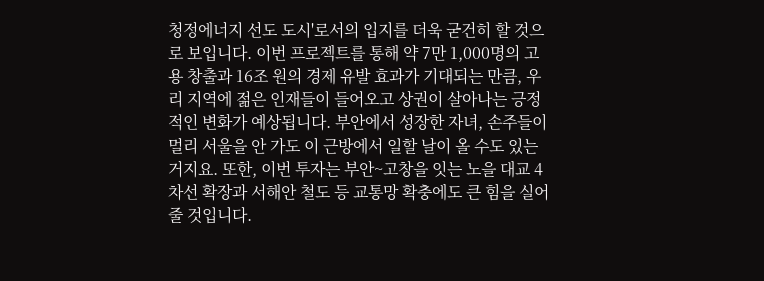청정에너지 선도 도시'로서의 입지를 더욱 굳건히 할 것으로 보입니다. 이번 프로젝트를 통해 약 7만 1,000명의 고용 창출과 16조 원의 경제 유발 효과가 기대되는 만큼, 우리 지역에 젊은 인재들이 들어오고 상권이 살아나는 긍정적인 변화가 예상됩니다. 부안에서 성장한 자녀, 손주들이 멀리 서울을 안 가도 이 근방에서 일할 날이 올 수도 있는 거지요. 또한, 이번 투자는 부안~고창을 잇는 노을 대교 4차선 확장과 서해안 철도 등 교통망 확충에도 큰 힘을 실어줄 것입니다.